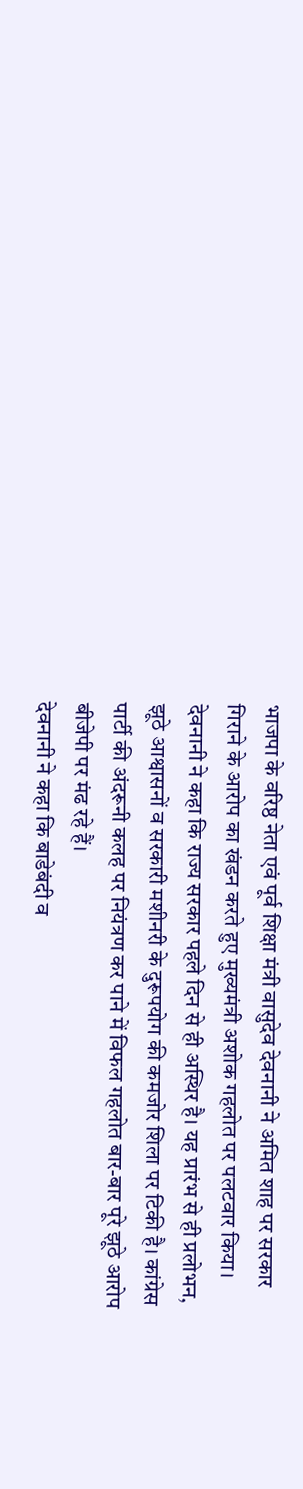भाजपा के वरिष्ठ नेता एवं पूर्व शिक्षा मंत्री वासुदेव देवनानी ने अमित शाह पर सरकार गिराने के आरोप का खंडन करते हुए मुख्यमंत्री अशोक गहलोत पर पलटवार किया। देवनानी ने कहा कि राज्य सरकार पहले दिन से ही अस्थिर है। यह प्रारंभ से ही प्रलोभन, झूठे आश्वासनों व सरकारी मशीनरी के दुरूपयोग की कमजोर शिला पर टिकी है। कांग्रेस पार्टी की अंदरूनी कलह पर नियंत्रण कर पाने में विफल गहलोत बार-बार पूरे झूठे आरोप बीजेपी पर मंढ रहे हैं।
देवनानी ने कहा कि बाडेबंदी व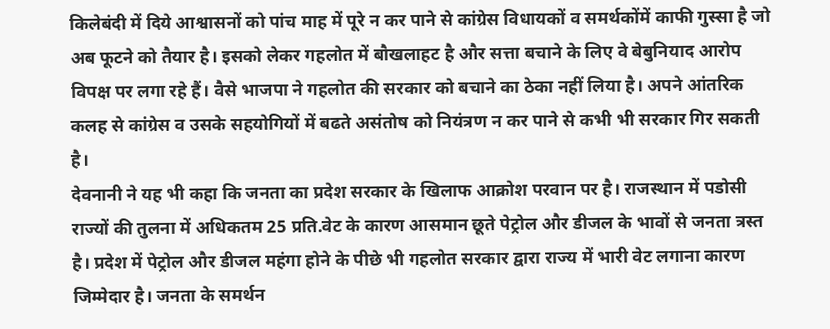किलेबंदी में दिये आश्वासनों को पांच माह में पूरे न कर पाने से कांग्रेस विधायकों व समर्थकोंमें काफी गुस्सा है जो अब फूटने को तैयार है। इसको लेकर गहलोत में बौखलाहट है और सत्ता बचाने के लिए वे बेबुनियाद आरोप विपक्ष पर लगा रहे हैं। वैसे भाजपा ने गहलोत की सरकार को बचाने का ठेका नहीं लिया है। अपने आंतरिक कलह से कांग्रेस व उसके सहयोगियों में बढते असंतोष को नियंत्रण न कर पाने से कभी भी सरकार गिर सकती है।
देवनानी ने यह भी कहा कि जनता का प्रदेश सरकार के खिलाफ आक्रोश परवान पर है। राजस्थान में पडोसी राज्यों की तुलना में अधिकतम 25 प्रति.वेट के कारण आसमान छूते पेट्रोल और डीजल के भावों से जनता त्रस्त है। प्रदेश में पेट्रोल और डीजल महंगा होने के पीछे भी गहलोत सरकार द्वारा राज्य में भारी वेट लगाना कारण जिम्मेदार है। जनता के समर्थन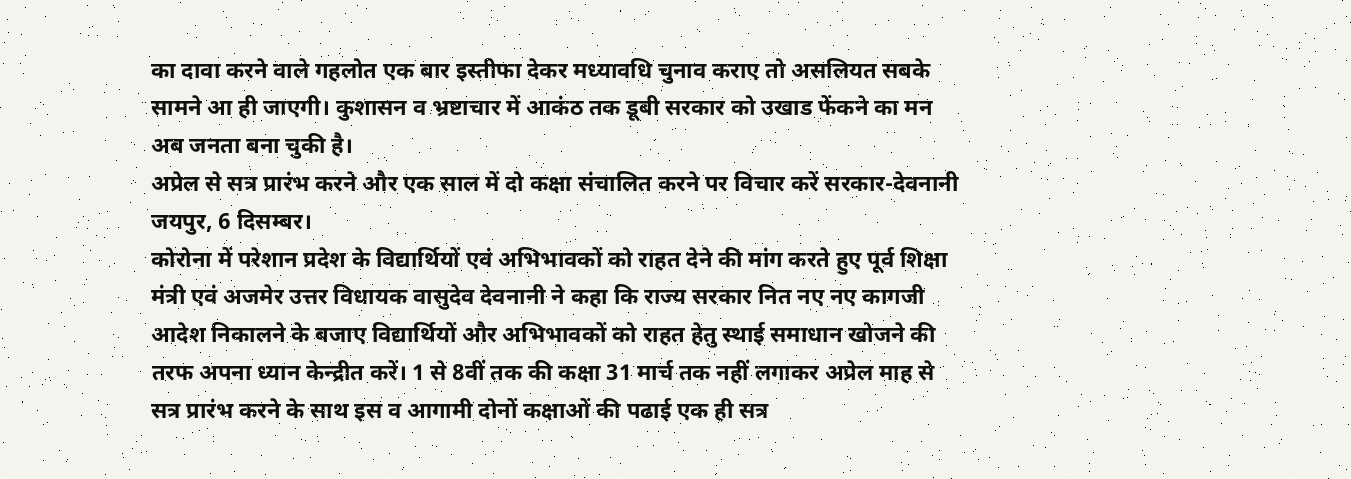का दावा करने वाले गहलोत एक बार इस्तीफा देकर मध्यावधि चुनाव कराए तो असलियत सबके सामने आ ही जाएगी। कुशासन व भ्रष्टाचार में आकंठ तक डूबी सरकार को उखाड फेंकने का मन अब जनता बना चुकी है।
अप्रेल से सत्र प्रारंभ करने और एक साल में दो कक्षा संचालित करने पर विचार करें सरकार-देवनानी
जयपुर, 6 दिसम्बर।
कोरोना में परेशान प्रदेश के विद्यार्थियों एवं अभिभावकों को राहत देने की मांग करते हुए पूर्व शिक्षा मंत्री एवं अजमेर उत्तर विधायक वासुदेव देवनानी ने कहा कि राज्य सरकार नित नए नए कागजी आदेश निकालने के बजाए विद्यार्थियों और अभिभावकों को राहत हेतु स्थाई समाधान खोजने की तरफ अपना ध्यान केन्द्रीत करें। 1 से 8वीं तक की कक्षा 31 मार्च तक नहीं लगाकर अप्रेल माह से सत्र प्रारंभ करने के साथ इस व आगामी दोनों कक्षाओं की पढाई एक ही सत्र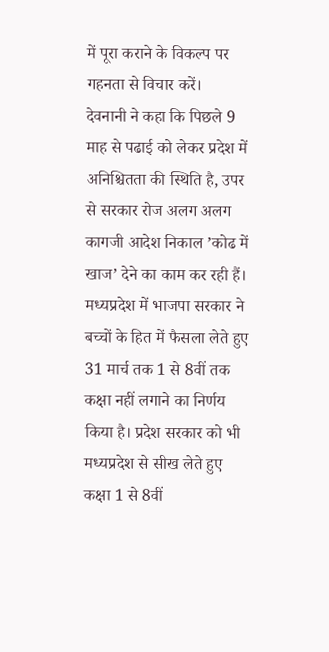में पूरा कराने के विकल्प पर गहनता से विचार करें।
देवनानी ने कहा कि पिछले 9 माह से पढाई को लेकर प्रदेश में अनिश्चितता की स्थिति है, उपर से सरकार रोज अलग अलग कागजी आदेश निकाल ’कोढ में खाज’ देने का काम कर रही हैं। मध्यप्रदेश में भाजपा सरकार ने बच्चों के हित में फैसला लेते हुए 31 मार्च तक 1 से 8वीं तक कक्षा नहीं लगाने का निर्णय किया है। प्रदेश सरकार को भी मध्यप्रदेश से सीख लेते हुए कक्षा 1 से 8वीं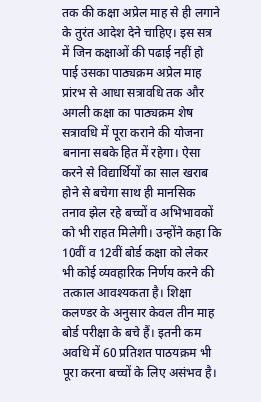तक की कक्षा अप्रेल माह से ही लगाने के तुरंत आदेश देने चाहिए। इस सत्र में जिन कक्षाओं की पढाई नहीं हो पाई उसका पाठ्यक्रम अप्रेल माह प्रांरभ से आधा सत्रावधि तक और अगली कक्षा का पाठ्यक्रम शेष सत्रावधि में पूरा कराने की योजना बनाना सबके हित में रहेगा। ऐसा करने से विद्यार्थियों का साल खराब होने से बचेगा साथ ही मानसिक तनाव झेल रहे बच्चों व अभिभावकों को भी राहत मिलेगी। उन्होंने कहा कि 10वीं व 12वीं बोर्ड कक्षा को लेकर भी कोई व्यवहारिक निर्णय करने की तत्काल आवश्यकता है। शिक्षा कलण्डर के अनुसार केवल तीन माह बोर्ड परीक्षा के बचे हैं। इतनी कम अवधि में 60 प्रतिशत पाठयक्रम भी पूरा करना बच्चों के लिए असंभव है।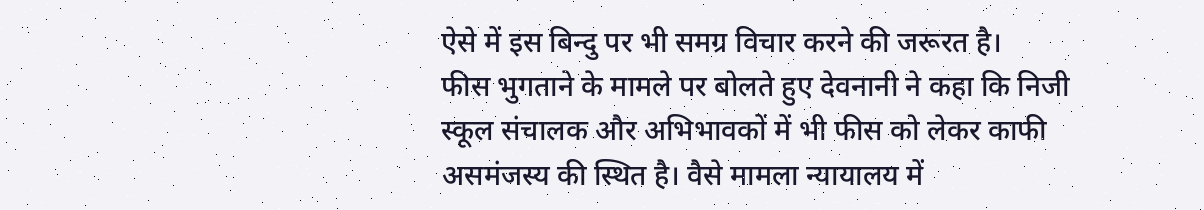ऐसे में इस बिन्दु पर भी समग्र विचार करने की जरूरत है।
फीस भुगताने के मामले पर बोलते हुए देवनानी ने कहा कि निजी स्कूल संचालक और अभिभावकों में भी फीस को लेकर काफी असमंजस्य की स्थित है। वैसे मामला न्यायालय में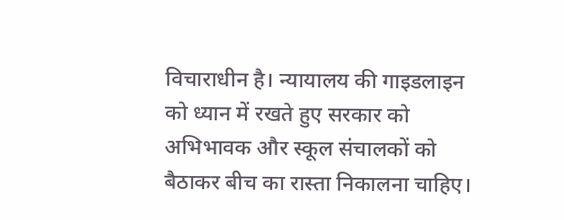विचाराधीन है। न्यायालय की गाइडलाइन को ध्यान में रखते हुए सरकार को अभिभावक और स्कूल संचालकों को बैठाकर बीच का रास्ता निकालना चाहिए।